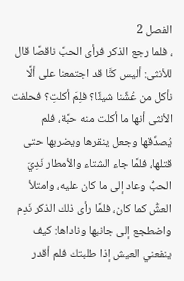الفصل 2
، فلما رجع الذكر فرأى الحبَّ ناقصًا قال للأنثى: أليس كنَّا قد اجتمعنا على ألَّا نأكل من عُشِّنا شيئًا؟ فلِمَ أكلتِ؟ فحلفت الأنثى أنها ما أكلت منه حبَّة، فلم يُصدِّقها وجعل ينقرها ويضربها حتى قتلها، فلمَّا جاء الشتاء والأمطار نَدِيَ الحبُّ وعاد إلى ما كان عليه، وامتلأ العشُّ كما كان، فلمَّا رأى ذلك الذكر نَدِم واضطجع إلى جانبها وناداها: كيف ينفعني العيش إذا طلبتك فلم أقدر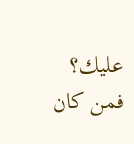عليك؟
فمن كان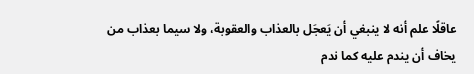عاقلًا علم أنه لا ينبغي أن يَعجَل بالعذاب والعقوبة، ولا سيما بعذاب من يخاف أن يندم عليه كما ندم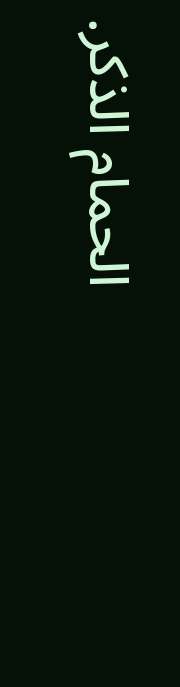الحمام الذكر.